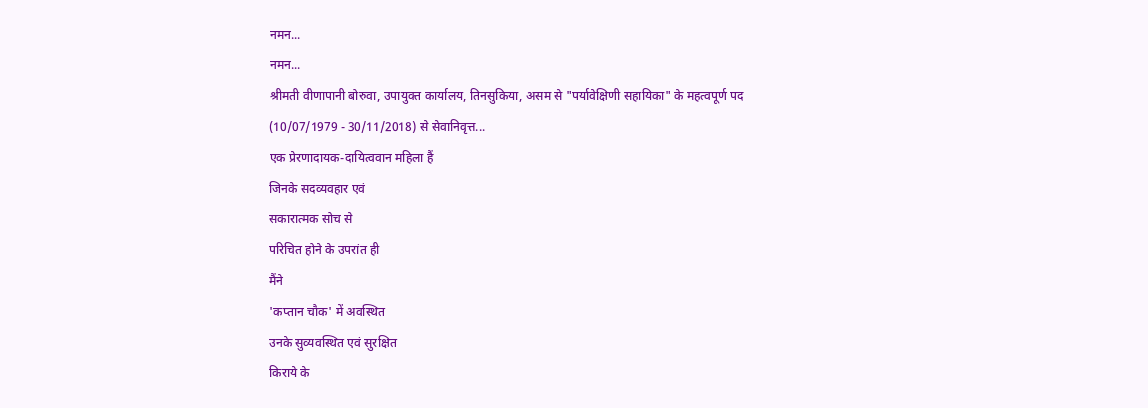नमन...
नमन...
श्रीमती वीणापानी बोरुवा, उपायुक्त कार्यालय, तिनसुकिया, असम से "पर्यावेक्षिणी सहायिका" के महत्वपूर्ण पद (10/07/1979 - 30/11/2018) से सेवानिवृत्त...
एक प्रेरणादायक-दायित्ववान महिला हैं
जिनके सदव्यवहार एवं
सकारात्मक सोच से
परिचित होने के उपरांत ही
मैंने
'कप्तान चौक' में अवस्थित
उनके सुव्यवस्थित एवं सुरक्षित
किराये के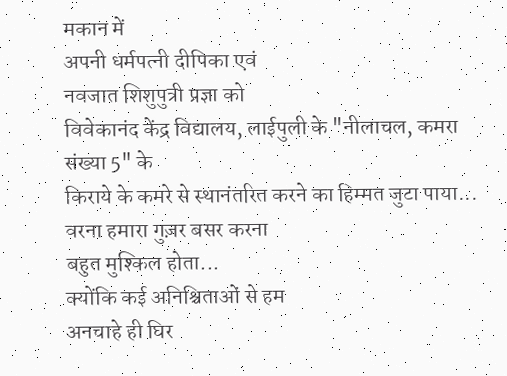मकान में
अपनी धर्मपत्नी दीपिका एवं
नवजात शिशुपुत्री प्रज्ञा को
विवेकानंद केंद्र विद्यालय, लाईपुली के "नीलाचल, कमरा संख्या 5" के
किराये के कमरे से स्थानंतरित करने का हिम्मत जुटा पाया...
वरना हमारा गुज़र बसर करना
बहुत मुश्किल होता...
क्योंकि कई अनिश्चिताओं से हम
अनचाहे ही घिर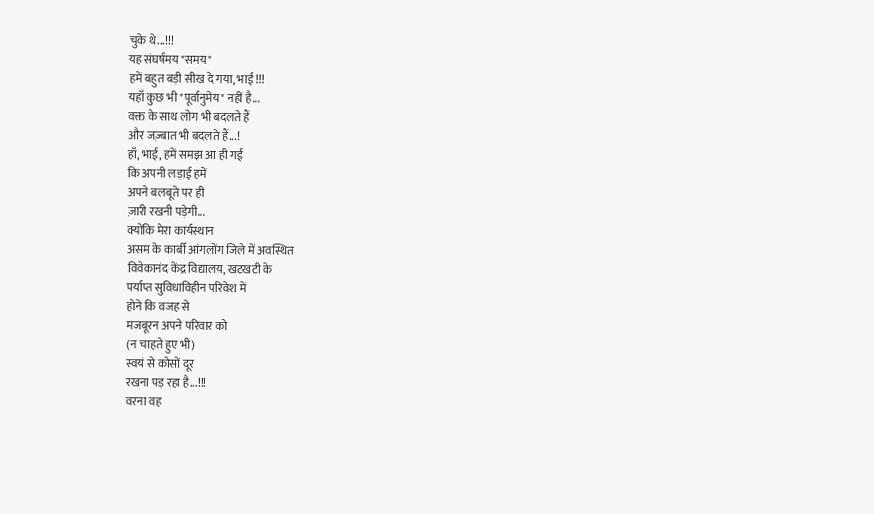चुके थे...!!!
यह संघर्षमय "समय"
हमें बहुत बड़ी सीख दे गया, भाई !!!
यहाँ कुछ भी "पूर्वानुमेय" नहीं है...
वक्त के साथ लोग भी बदलते हैं
और जज़्बात भी बदलते हैं...!
हाँ, भाई, हमें समझ आ ही गई
कि अपनी लड़ाई हमें
अपने बलबूते पर ही
ज़ारी रखनी पड़ेगी...
क्योंकि मेरा कार्यस्थान
असम के कार्बी आंगलोंग जिले में अवस्थित
विवेकानंद केंद्र विद्यालय, खटखटी के
पर्याप्त सुविधाविहीन परिवेश में
होने कि वजह से
मजबूरन अपने परिवार को
(न चाहते हुए भी)
स्वयं से कोसों दूर
रखना पड़ रहा है...!!!
वरना वह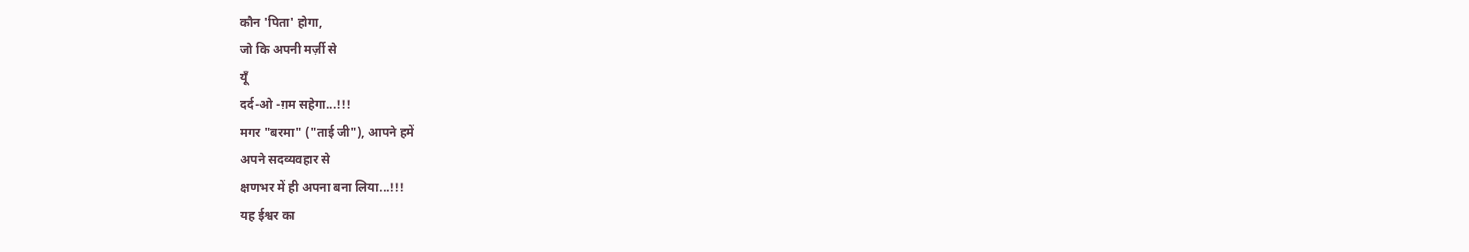कौन 'पिता' होगा,
जो कि अपनी मर्ज़ी से
यूँ
दर्द-ओ -ग़म सहेगा...!!!
मगर "बरमा" ("ताई जी"), आपने हमें
अपने सदव्यवहार से
क्षणभर में ही अपना बना लिया...!!!
यह ईश्वर का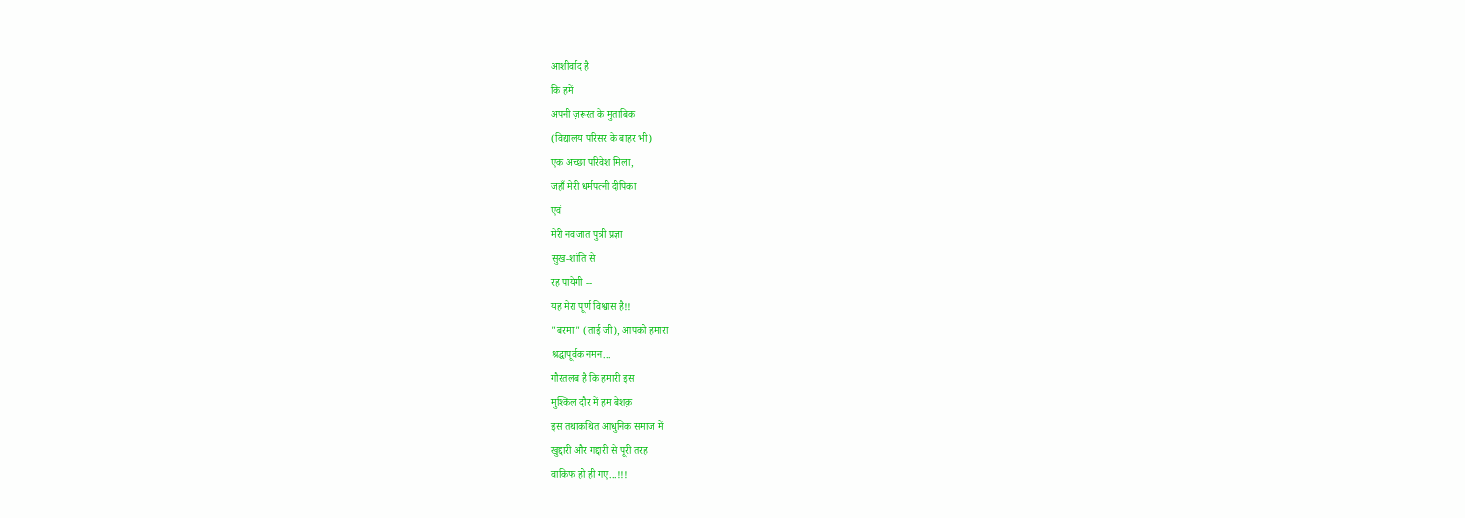आशीर्वाद है
कि हमें
अपनी ज़रूरत के मुताबिक
(विद्यालय परिसर के बाहर भी)
एक अच्छा परिवेश मिला,
जहाँ मेरी धर्मपत्नी दीपिका
एवं
मेरी नवजात पुत्री प्रज्ञा
सुख-शांति से
रह पायेगी --
यह मेरा पूर्ण विश्वास है!!
"बरमा" (ताई जी), आपको हमारा
श्रद्धापूर्वक नमन...
गौरतलब है कि हमारी इस
मुश्किल दौर में हम बेशक़
इस तथाकथित आधुनिक समाज में
खुद्दारी और गद्दारी से पूरी तरह
वाकिफ हो ही गए...!!!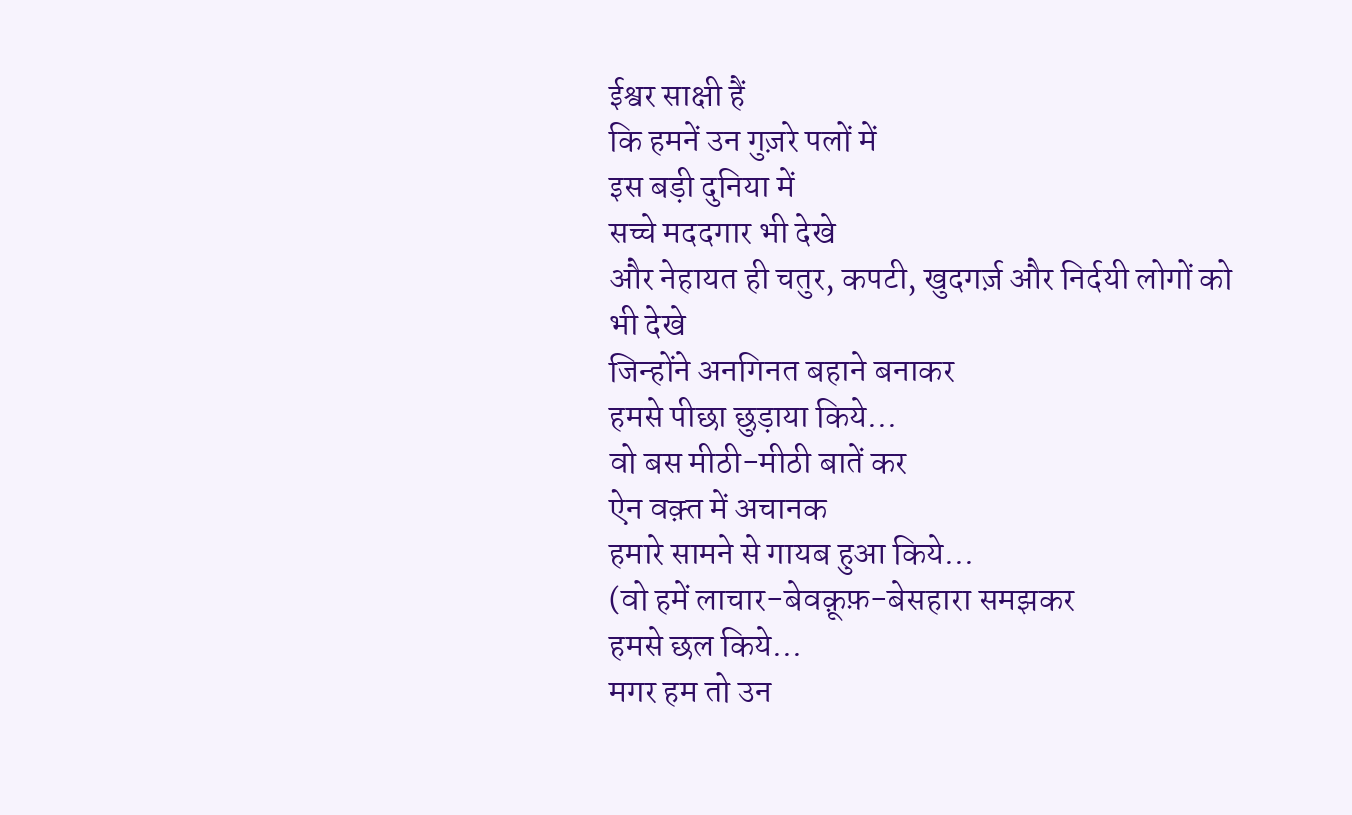ईश्वर साक्षी हैं
कि हमनें उन गुज़रे पलों में
इस बड़ी दुनिया में
सच्चे मददगार भी देखे
और नेहायत ही चतुर, कपटी, खुदगर्ज़ और निर्दयी लोगों को भी देखे
जिन्होंने अनगिनत बहाने बनाकर
हमसे पीछा छुड़ाया किये...
वो बस मीठी-मीठी बातें कर
ऐन वक़्त में अचानक
हमारे सामने से गायब हुआ किये...
(वो हमें लाचार-बेवक़ूफ़-बेसहारा समझकर
हमसे छल किये...
मगर हम तो उन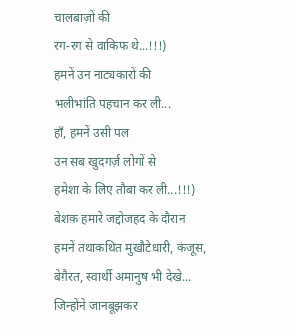चालबाज़ों की
रग-रग से वाकिफ थे...!!!)
हमनें उन नाट्यकारों की
भलीभांति पहचान कर ली...
हाँ, हमनें उसी पल
उन सब खुदगर्ज़ लोगों से
हमेशा के लिए तौबा कर ली...!!!)
बेशक़ हमारे जद्दोजहद के दौरान
हमनें तथाकथित मुखौटेधारी, कंजूस,
बेग़ैरत, स्वार्थी अमानुष भी देखे...
जिन्होंने जानबूझकर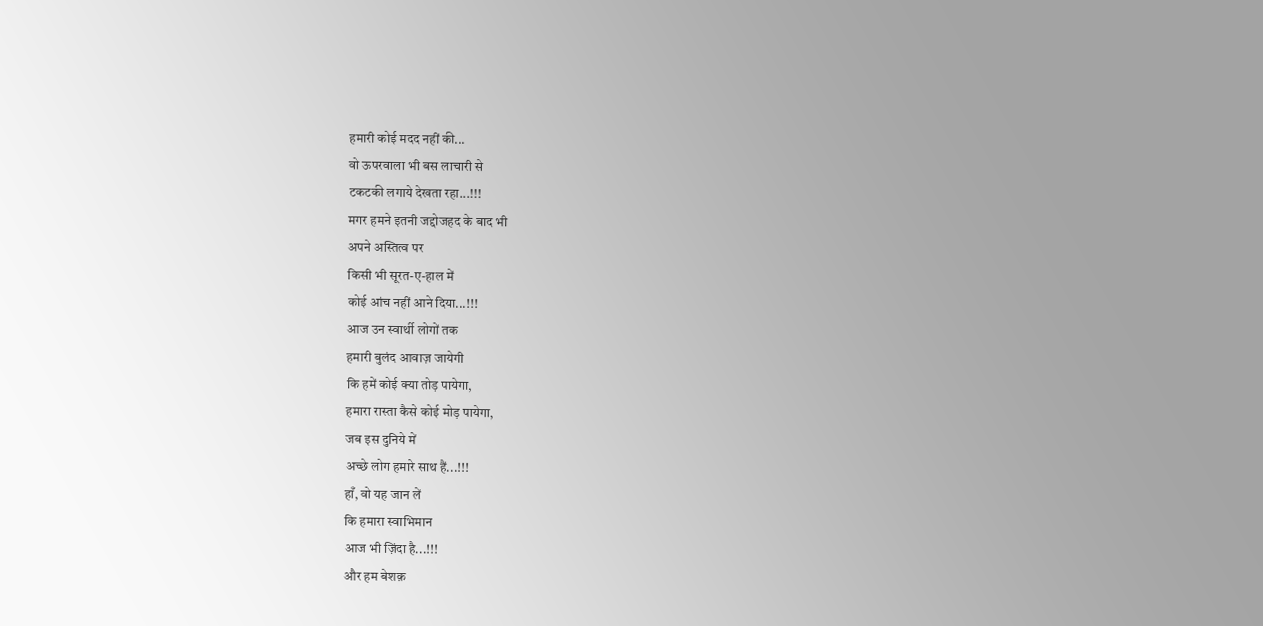हमारी कोई मदद नहीं की...
वो ऊपरवाला भी बस लाचारी से
टकटकी लगाये देखता रहा...!!!
मगर हमने इतनी जद्दोजहद के बाद भी
अपने अस्तित्व पर
किसी भी सूरत-ए-हाल में
कोई आंच नहीं आने दिया...!!!
आज उन स्वार्थी लोगों तक
हमारी बुलंद आवाज़ जायेगी
कि हमें कोई क्या तोड़ पायेगा,
हमारा रास्ता कैसे कोई मोड़ पायेगा,
जब इस दुनिये में
अच्छे लोग हमारे साथ हैं...!!!
हाँ, वो यह जान लें
कि हमारा स्वाभिमान
आज भी ज़िंदा है...!!!
और हम बेशक़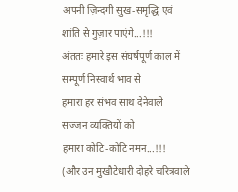अपनी ज़िन्दगी सुख-समृद्धि एवं
शांति से गुज़ार पाएंगे...!!!
अंततः हमारे इस संघर्षपूर्ण काल में
सम्पूर्ण निस्वार्थ भाव से
हमारा हर संभव साथ देनेवाले
सज्जन व्यक्तियों को
हमारा कोटि-कोटि नमन...!!!
(और उन मुखौटेधारी दोहरे चरित्रवाले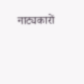नाट्यकारों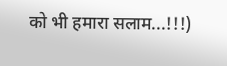को भी हमारा सलाम...!!!)